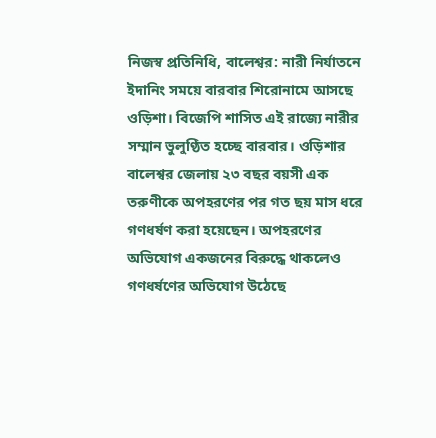নিজস্ব প্রতিনিধি, বালেশ্বর: নারী নির্যাতনে ইদানিং সময়ে বারবার শিরোনামে আসছে ওড়িশা। বিজেপি শাসিত এই রাজ্যে নারীর সম্মান ভুলুণ্ঠিত হচ্ছে বারবার। ওড়িশার বালেশ্বর জেলায় ২৩ বছর বয়সী এক তরুণীকে অপহরণের পর গত ছয় মাস ধরে গণধর্ষণ করা হয়েছেন। অপহরণের অভিযোগ একজনের বিরুদ্ধে থাকলেও গণধর্ষণের অভিযোগ উঠেছে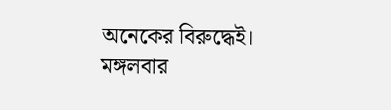অনেকের বিরুদ্ধেই। মঙ্গলবার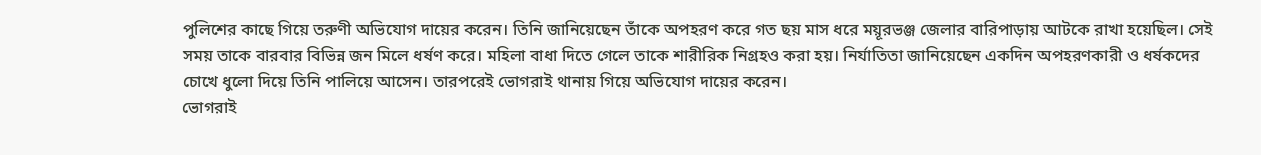পুলিশের কাছে গিয়ে তরুণী অভিযোগ দায়ের করেন। তিনি জানিয়েছেন তাঁকে অপহরণ করে গত ছয় মাস ধরে ময়ূরভঞ্জ জেলার বারিপাড়ায় আটকে রাখা হয়েছিল। সেই সময় তাকে বারবার বিভিন্ন জন মিলে ধর্ষণ করে। মহিলা বাধা দিতে গেলে তাকে শারীরিক নিগ্রহও করা হয়। নির্যাতিতা জানিয়েছেন একদিন অপহরণকারী ও ধর্ষকদের চোখে ধুলো দিয়ে তিনি পালিয়ে আসেন। তারপরেই ভোগরাই থানায় গিয়ে অভিযোগ দায়ের করেন।
ভোগরাই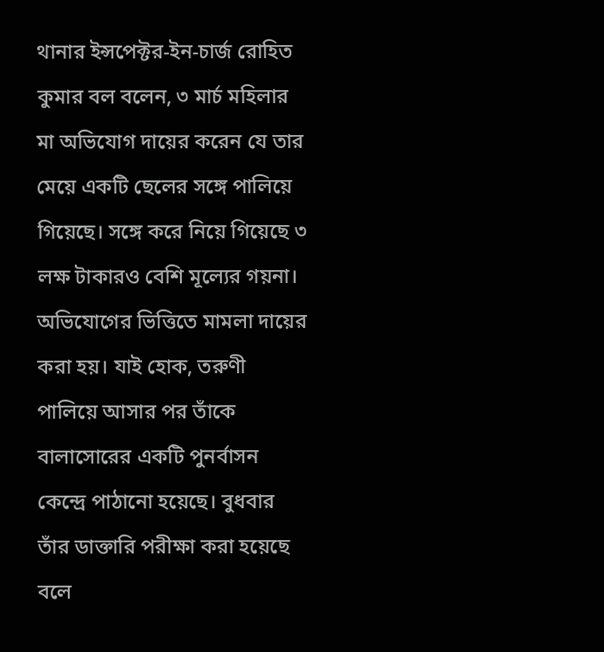থানার ইন্সপেক্টর-ইন-চার্জ রোহিত কুমার বল বলেন, ৩ মার্চ মহিলার মা অভিযোগ দায়ের করেন যে তার মেয়ে একটি ছেলের সঙ্গে পালিয়ে গিয়েছে। সঙ্গে করে নিয়ে গিয়েছে ৩ লক্ষ টাকারও বেশি মূল্যের গয়না। অভিযোগের ভিত্তিতে মামলা দায়ের করা হয়। যাই হোক, তরুণী পালিয়ে আসার পর তাঁকে বালাসোরের একটি পুনর্বাসন কেন্দ্রে পাঠানো হয়েছে। বুধবার তাঁর ডাক্তারি পরীক্ষা করা হয়েছে বলে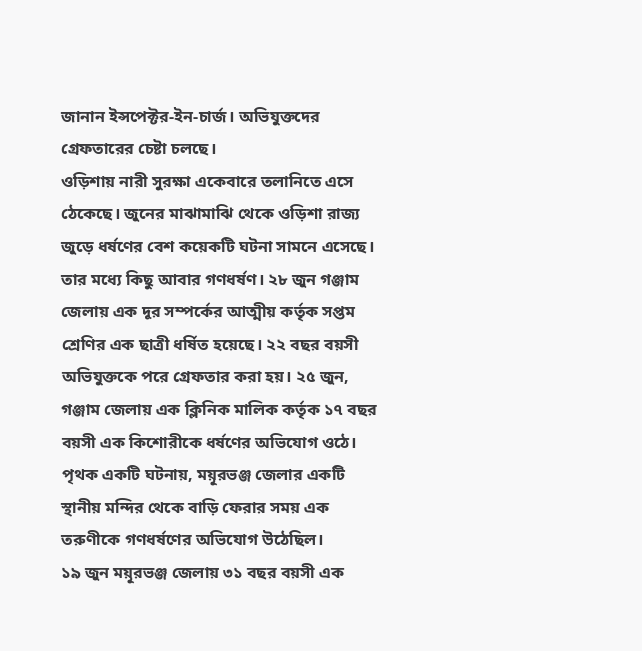জানান ইন্সপেক্টর-ইন-চার্জ। অভিযুক্তদের গ্রেফতারের চেষ্টা চলছে।
ওড়িশায় নারী সুরক্ষা একেবারে তলানিতে এসে ঠেকেছে। জুনের মাঝামাঝি থেকে ওড়িশা রাজ্য জুড়ে ধর্ষণের বেশ কয়েকটি ঘটনা সামনে এসেছে। তার মধ্যে কিছু আবার গণধর্ষণ। ২৮ জুন গঞ্জাম জেলায় এক দূর সম্পর্কের আত্মীয় কর্তৃক সপ্তম শ্রেণির এক ছাত্রী ধর্ষিত হয়েছে। ২২ বছর বয়সী অভিযুক্তকে পরে গ্রেফতার করা হয়। ২৫ জুন, গঞ্জাম জেলায় এক ক্লিনিক মালিক কর্তৃক ১৭ বছর বয়সী এক কিশোরীকে ধর্ষণের অভিযোগ ওঠে। পৃথক একটি ঘটনায়, ময়ূরভঞ্জ জেলার একটি স্থানীয় মন্দির থেকে বাড়ি ফেরার সময় এক তরুণীকে গণধর্ষণের অভিযোগ উঠেছিল।
১৯ জুন ময়ূরভঞ্জ জেলায় ৩১ বছর বয়সী এক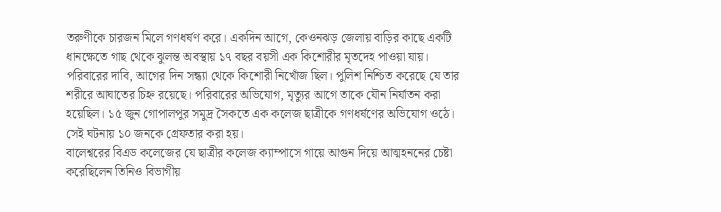তরুণীকে চারজন মিলে গণধর্ষণ করে। একদিন আগে, কেওনঝড় জেলায় বাড়ির কাছে একটি ধানক্ষেতে গাছ থেকে ঝুলন্ত অবস্থায় ১৭ বছর বয়সী এক কিশোরীর মৃতদেহ পাওয়া যায়। পরিবারের দাবি, আগের দিন সন্ধ্যা থেকে কিশোরী নিখোঁজ ছিল। পুলিশ নিশ্চিত করেছে যে তার শরীরে আঘাতের চিহ্ন রয়েছে। পরিবারের অভিযোগ, মৃত্যুর আগে তাকে যৌন নির্যাতন করা হয়েছিল। ১৫ জুন গোপালপুর সমুদ্র সৈকতে এক কলেজ ছাত্রীকে গণধর্ষণের অভিযোগ ওঠে। সেই ঘটনায় ১০ জনকে গ্রেফতার করা হয়।
বালেশ্বরের বিএড কলেজের যে ছাত্রীর কলেজ ক্যাম্পাসে গায়ে আগুন দিয়ে আত্মহননের চেষ্টা করেছিলেন তিনিও বিভাগীয়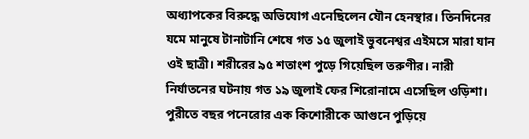অধ্যাপকের বিরুদ্ধে অভিযোগ এনেছিলেন যৌন হেনস্থার। তিনদিনের যমে মানুষে টানাটানি শেষে গত ১৫ জুলাই ভুবনেশ্বর এইমসে মারা যান ওই ছাত্রী। শরীরের ৯৫ শতাংশ পুড়ে গিয়েছিল তরুণীর। নারী নির্যাতনের ঘটনায় গত ১৯ জুলাই ফের শিরোনামে এসেছিল ওড়িশা। পুরীতে বছর পনেরোর এক কিশোরীকে আগুনে পুড়িয়ে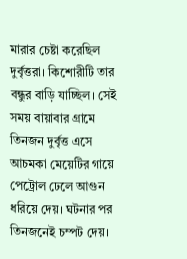মারার চেষ্টা করেছিল দুর্বৃত্তরা। কিশোরীটি তার বন্ধুর বাড়ি যাচ্ছিল। সেই সময় বায়াবার গ্রামে তিনজন দুর্বৃত্ত এসে আচমকা মেয়েটির গায়ে পেট্রোল ঢেলে আগুন ধরিয়ে দেয়। ঘটনার পর তিনজনেই চম্পট দেয়।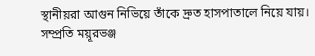স্থানীয়রা আগুন নিভিয়ে তাঁকে দ্রুত হাসপাতালে নিয়ে যায়। সম্প্রতি ময়ূরভঞ্জ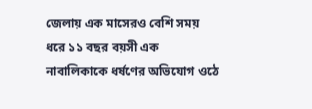জেলায় এক মাসেরও বেশি সময় ধরে ১১ বছর বয়সী এক নাবালিকাকে ধর্ষণের অভিযোগ ওঠে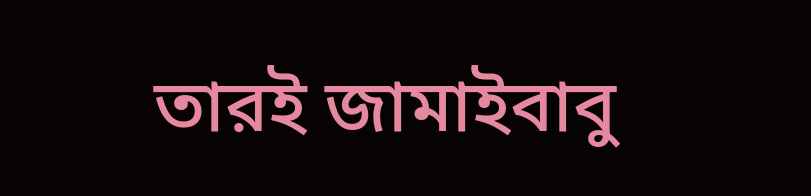তারই জামাইবাবু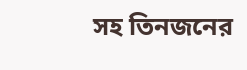সহ তিনজনের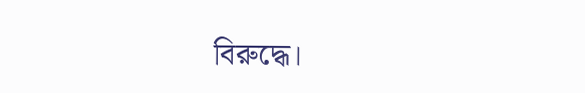বিরুদ্ধে।